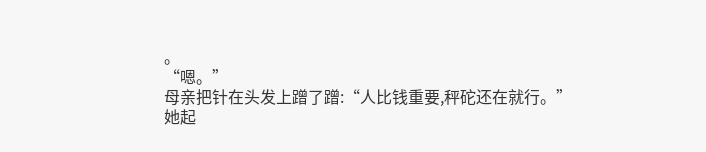。
“嗯。”
母亲把针在头发上蹭了蹭:“人比钱重要,秤砣还在就行。”
她起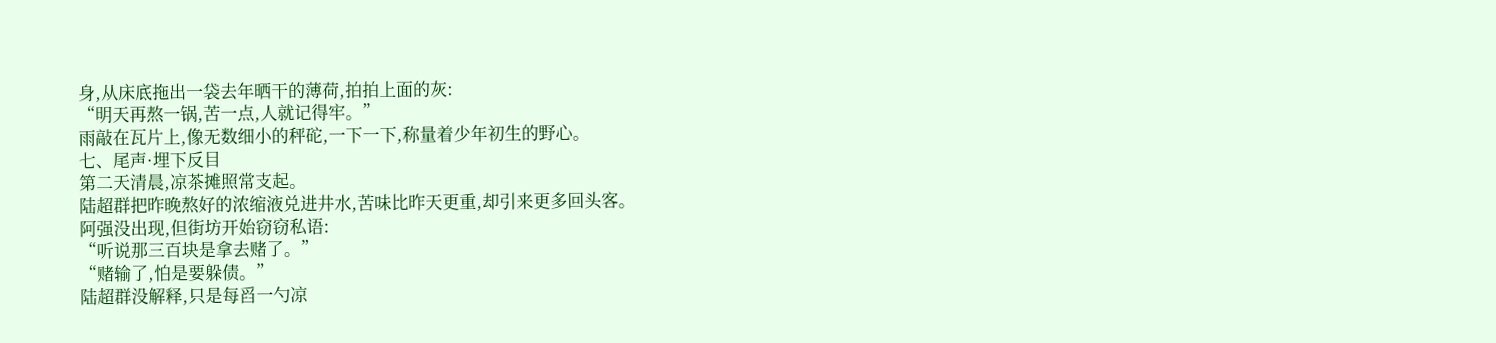身,从床底拖出一袋去年晒干的薄荷,拍拍上面的灰:
“明天再熬一锅,苦一点,人就记得牢。”
雨敲在瓦片上,像无数细小的秤砣,一下一下,称量着少年初生的野心。
七、尾声·埋下反目
第二天清晨,凉茶摊照常支起。
陆超群把昨晚熬好的浓缩液兑进井水,苦味比昨天更重,却引来更多回头客。
阿强没出现,但街坊开始窃窃私语:
“听说那三百块是拿去赌了。”
“赌输了,怕是要躲债。”
陆超群没解释,只是每舀一勺凉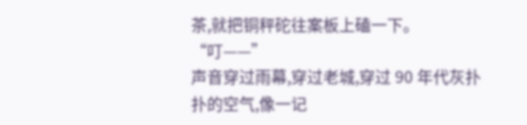茶,就把铜秤砣往案板上磕一下。
“叮——”
声音穿过雨幕,穿过老城,穿过 90 年代灰扑扑的空气,像一记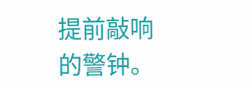提前敲响的警钟。